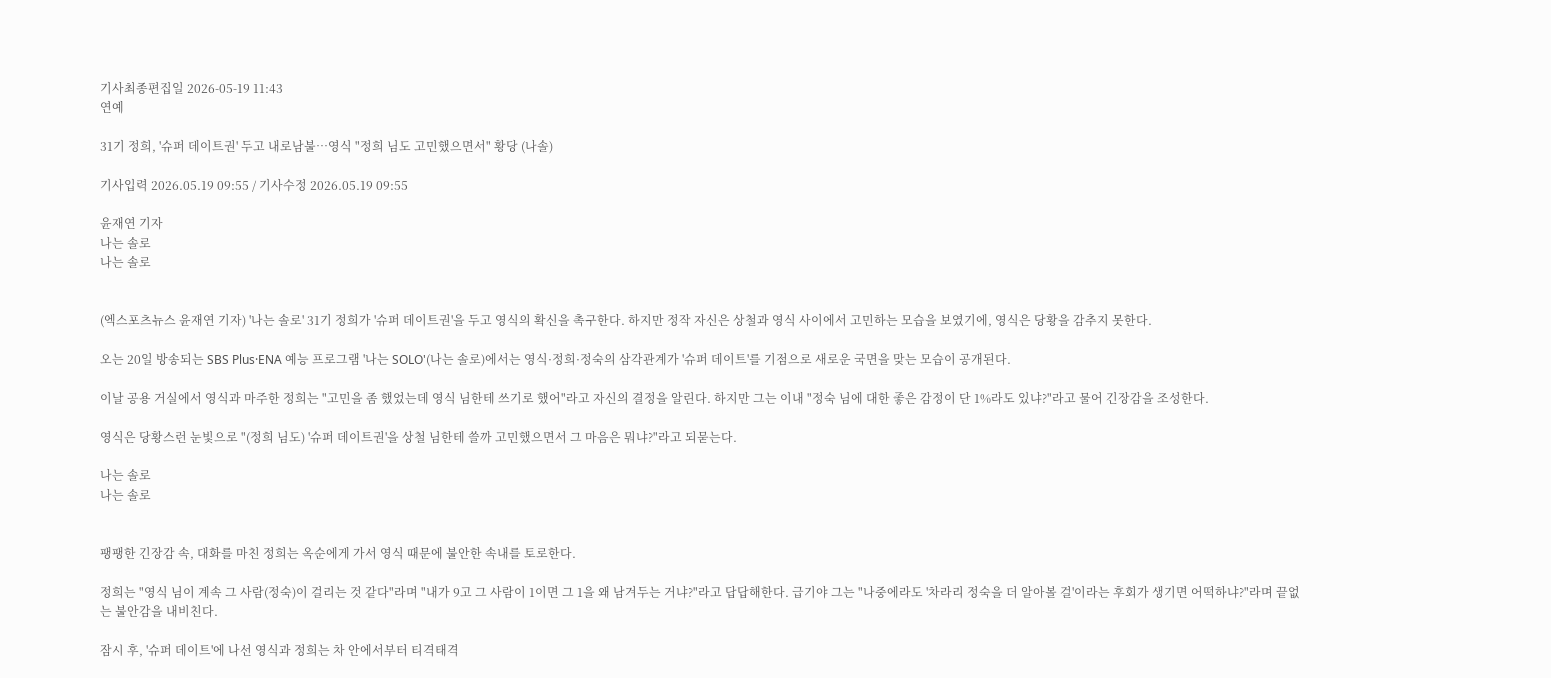기사최종편집일 2026-05-19 11:43
연예

31기 정희, '슈퍼 데이트권' 두고 내로남불…영식 "정희 님도 고민했으면서" 황당 (나솔)

기사입력 2026.05.19 09:55 / 기사수정 2026.05.19 09:55

윤재연 기자
나는 솔로
나는 솔로


(엑스포츠뉴스 윤재연 기자) '나는 솔로' 31기 정희가 '슈퍼 데이트권'을 두고 영식의 확신을 촉구한다. 하지만 정작 자신은 상철과 영식 사이에서 고민하는 모습을 보였기에, 영식은 당황을 감추지 못한다.

오는 20일 방송되는 SBS Plus·ENA 예능 프로그램 '나는 SOLO'(나는 솔로)에서는 영식·정희·정숙의 삼각관계가 '슈퍼 데이트'를 기점으로 새로운 국면을 맞는 모습이 공개된다.

이날 공용 거실에서 영식과 마주한 정희는 "고민을 좀 했었는데 영식 님한테 쓰기로 했어"라고 자신의 결정을 알린다. 하지만 그는 이내 "정숙 님에 대한 좋은 감정이 단 1%라도 있냐?"라고 물어 긴장감을 조성한다.

영식은 당황스런 눈빛으로 "(정희 님도) '슈퍼 데이트권'을 상철 님한테 쓸까 고민했으면서 그 마음은 뭐냐?"라고 되묻는다.

나는 솔로
나는 솔로


팽팽한 긴장감 속, 대화를 마친 정희는 옥순에게 가서 영식 때문에 불안한 속내를 토로한다.

정희는 "영식 님이 계속 그 사람(정숙)이 걸리는 것 같다"라며 "내가 9고 그 사람이 1이면 그 1을 왜 남겨두는 거냐?"라고 답답해한다. 급기야 그는 "나중에라도 '차라리 정숙을 더 알아볼 걸'이라는 후회가 생기면 어떡하냐?"라며 끝없는 불안감을 내비친다.

잠시 후, '슈퍼 데이트'에 나선 영식과 정희는 차 안에서부터 티격태격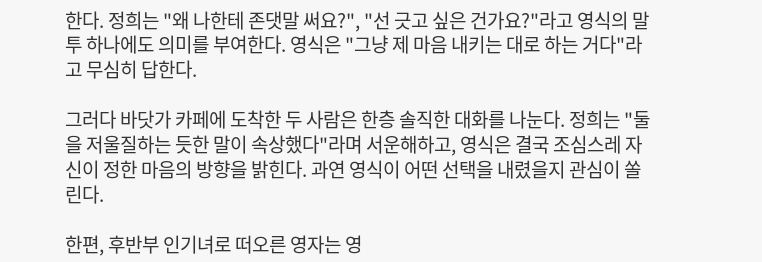한다. 정희는 "왜 나한테 존댓말 써요?", "선 긋고 싶은 건가요?"라고 영식의 말투 하나에도 의미를 부여한다. 영식은 "그냥 제 마음 내키는 대로 하는 거다"라고 무심히 답한다.

그러다 바닷가 카페에 도착한 두 사람은 한층 솔직한 대화를 나눈다. 정희는 "둘을 저울질하는 듯한 말이 속상했다"라며 서운해하고, 영식은 결국 조심스레 자신이 정한 마음의 방향을 밝힌다. 과연 영식이 어떤 선택을 내렸을지 관심이 쏠린다.

한편, 후반부 인기녀로 떠오른 영자는 영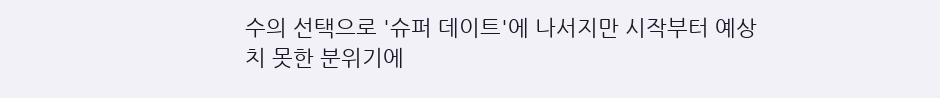수의 선택으로 '슈퍼 데이트'에 나서지만 시작부터 예상치 못한 분위기에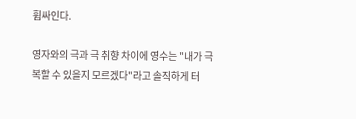휩싸인다.

영자와의 극과 극 취향 차이에 영수는 "내가 극복할 수 있을지 모르겠다"라고 솔직하게 터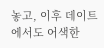놓고, 이후 데이트에서도 어색한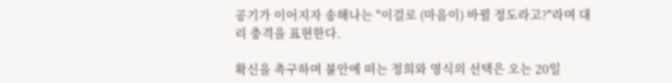공기가 이어지자 송해나는 "이걸로 (마음이) 바뀔 정도라고?"라며 대리 충격을 표현한다.

확신을 촉구하며 불안에 떠는 정희와 영식의 선택은 오는 20일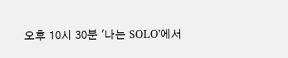오후 10시 30분 '나는 SOLO'에서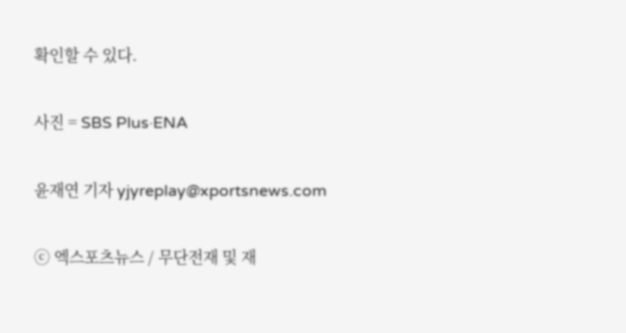확인할 수 있다.

사진 = SBS Plus·ENA

윤재연 기자 yjyreplay@xportsnews.com

ⓒ 엑스포츠뉴스 / 무단전재 및 재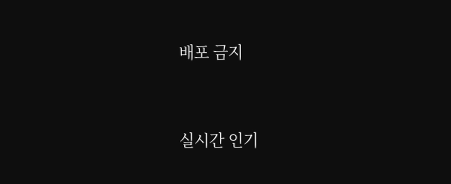배포 금지


실시간 인기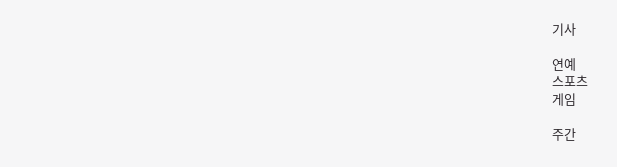기사

연예
스포츠
게임

주간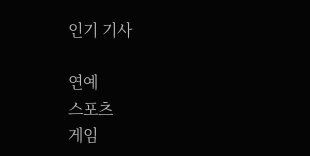인기 기사

연예
스포츠
게임